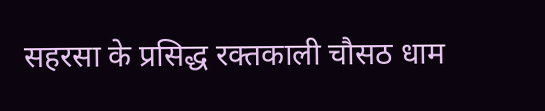सहरसा के प्रसिद्ध रक्तकाली चौसठ धाम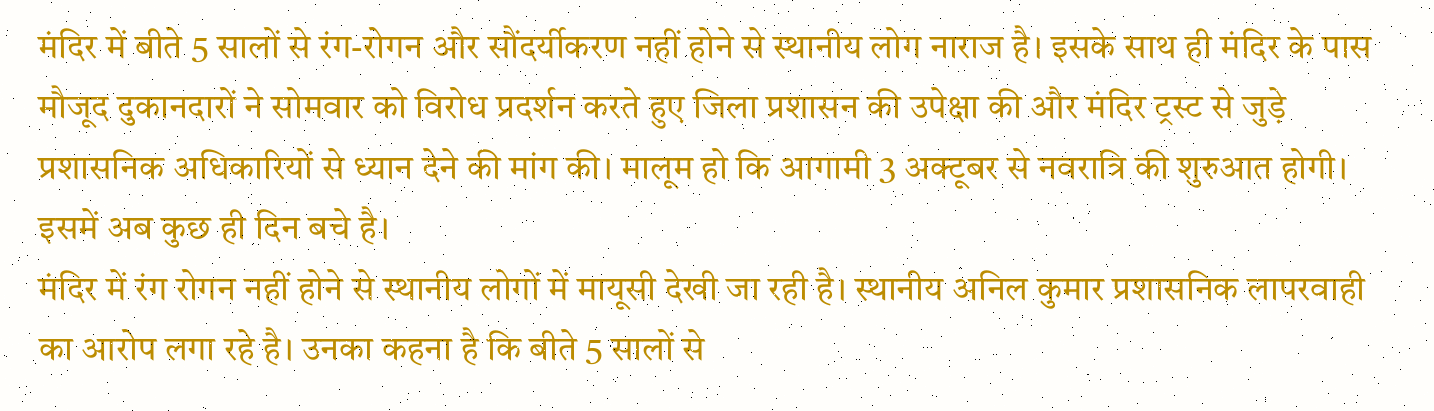मंदिर में बीते 5 सालों से रंग-रोगन और सौंदर्यीकरण नहीं होने से स्थानीय लोग नाराज है। इसके साथ ही मंदिर के पास मौजूद दुकानदारों ने सोमवार को विरोध प्रदर्शन करते हुए जिला प्रशासन की उपेक्षा की और मंदिर ट्रस्ट से जुड़े प्रशासनिक अधिकारियों से ध्यान देने की मांग की। मालूम हो कि आगामी 3 अक्टूबर से नवरात्रि की शुरुआत होगी। इसमें अब कुछ ही दिन बचे है।
मंदिर में रंग रोगन नहीं होने से स्थानीय लोगों में मायूसी देखी जा रही है। स्थानीय अनिल कुमार प्रशासनिक लापरवाही का आरोप लगा रहे है। उनका कहना है कि बीते 5 सालों से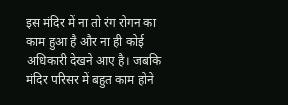इस मंदिर में ना तो रंग रोगन का काम हुआ है और ना ही कोई अधिकारी देखने आए है। जबकि मंदिर परिसर में बहुत काम होने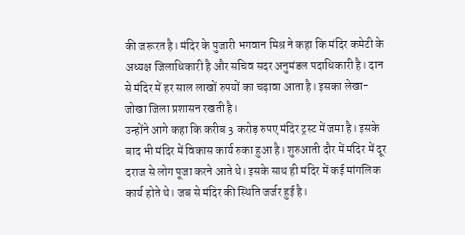की जरूरत है। मंदिर के पुजारी भगवान मिश्र ने कहा कि मंदिर कमेटी के अध्यक्ष जिलाधिकारी है और सचिव सदर अनुमंडल पदाधिकारी है। दान से मंदिर में हर साल लाखों रुपयों का चढ़ावा आता है। इसका लेखा-जोखा जिला प्रशासन रखती है।
उन्होंने आगे कहा कि करीब 3 करोड़ रुपए मंदिर ट्रस्ट में जमा है। इसके बाद भी मंदिर में विकास कार्य रुका हुआ है। शुरुआती दौर में मंदिर में दूर दराज से लोग पूजा करने आते थे। इसके साथ ही मंदिर में कई मांगलिक कार्य होते थे। जब से मंदिर की स्थिति जर्जर हुई है।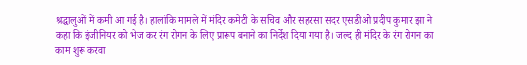श्रद्धालुओं में कमी आ गई है। हालांकि मामले में मंदिर कमेटी के सचिव और सहरसा सदर एसडीओ प्रदीप कुमार झा ने कहा कि इंजीनियर को भेज कर रंग रोगन के लिए प्रारूप बनाने का निर्देश दिया गया है। जल्द ही मंदिर के रंग रोगन का काम शुरू करवा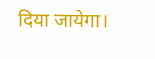दिया जायेगा।